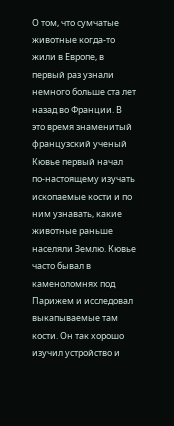О том, что сумчатые животные когда-то жили в Европе, в первый раз узнали немного больше ста лет назад во Франции. В это время знаменитый французский ученый Кювье первый начал по-настоящему изучать ископаемые кости и по ним узнавать, какие животные раньше населяли Землю. Кювье часто бывал в каменоломнях под Парижем и исследовал выкапываемые там кости. Он так хорошо изучил устройство и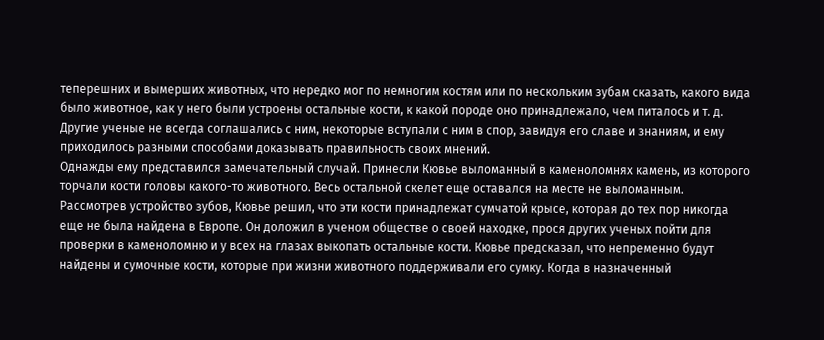теперешних и вымерших животных, что нередко мог по немногим костям или по нескольким зубам сказать, какого вида было животное, как у него были устроены остальные кости, к какой породе оно принадлежало, чем питалось и т. д. Другие ученые не всегда соглашались с ним, некоторые вступали с ним в спор, завидуя его славе и знаниям, и ему приходилось разными способами доказывать правильность своих мнений.
Однажды ему представился замечательный случай. Принесли Кювье выломанный в каменоломнях камень, из которого торчали кости головы какого-то животного. Весь остальной скелет еще оставался на месте не выломанным. Рассмотрев устройство зубов, Кювье решил, что эти кости принадлежат сумчатой крысе, которая до тех пор никогда еще не была найдена в Европе. Он доложил в ученом обществе о своей находке, прося других ученых пойти для проверки в каменоломню и у всех на глазах выкопать остальные кости. Кювье предсказал, что непременно будут найдены и сумочные кости, которые при жизни животного поддерживали его сумку. Когда в назначенный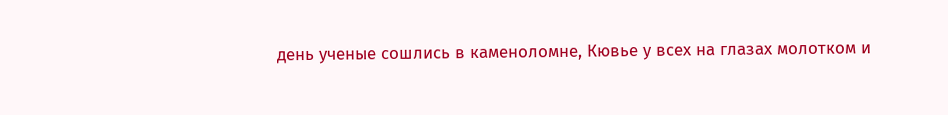день ученые сошлись в каменоломне, Кювье у всех на глазах молотком и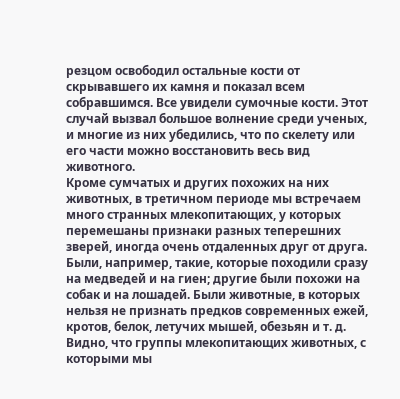резцом освободил остальные кости от скрывавшего их камня и показал всем собравшимся. Все увидели сумочные кости. Этот случай вызвал большое волнение среди ученых, и многие из них убедились, что по скелету или его части можно восстановить весь вид животного.
Кроме сумчатых и других похожих на них животных, в третичном периоде мы встречаем много странных млекопитающих, у которых перемешаны признаки разных теперешних зверей, иногда очень отдаленных друг от друга. Были, например, такие, которые походили сразу на медведей и на гиен; другие были похожи на собак и на лошадей. Были животные, в которых нельзя не признать предков современных ежей, кротов, белок, летучих мышей, обезьян и т. д. Видно, что группы млекопитающих животных, с которыми мы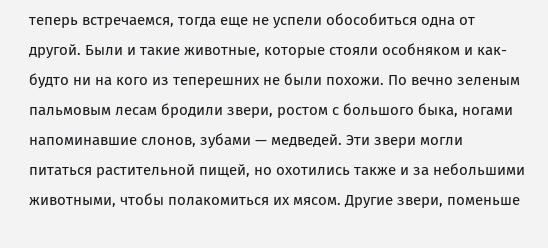теперь встречаемся, тогда еще не успели обособиться одна от другой. Были и такие животные, которые стояли особняком и как-будто ни на кого из теперешних не были похожи. По вечно зеленым пальмовым лесам бродили звери, ростом с большого быка, ногами напоминавшие слонов, зубами — медведей. Эти звери могли питаться растительной пищей, но охотились также и за небольшими животными, чтобы полакомиться их мясом. Другие звери, поменьше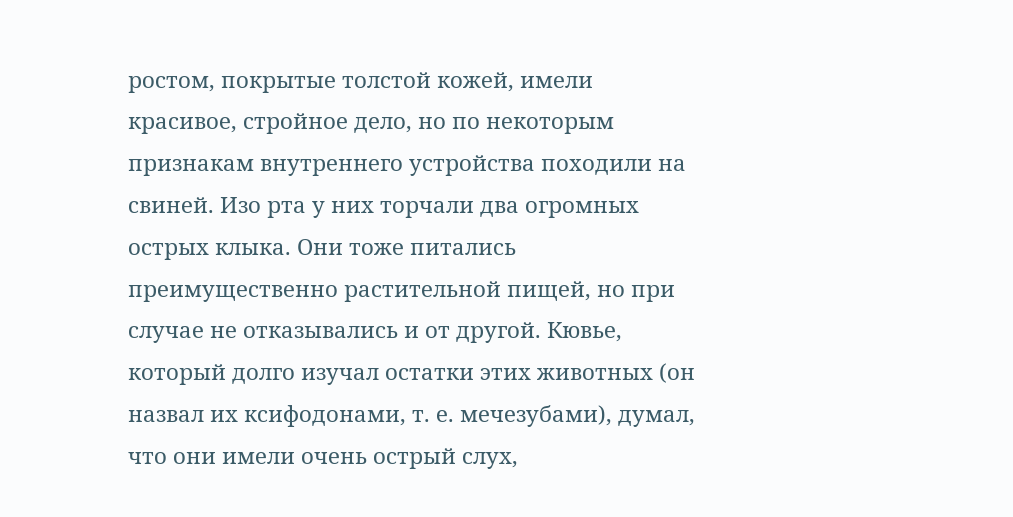ростом, покрытые толстой кожей, имели красивое, стройное дело, но по некоторым признакам внутреннего устройства походили на свиней. Изо рта у них торчали два огромных острых клыка. Они тоже питались преимущественно растительной пищей, но при случае не отказывались и от другой. Кювье, который долго изучал остатки этих животных (он назвал их ксифодонами, т. е. мечезубами), думал, что они имели очень острый слух,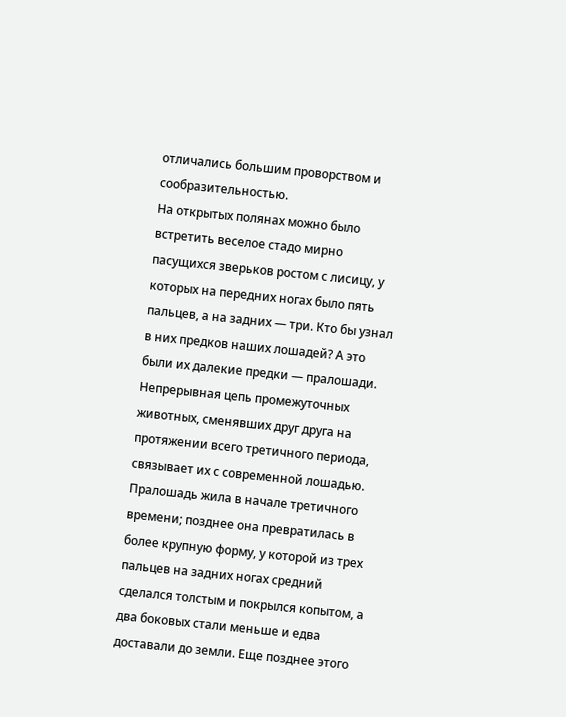отличались большим проворством и сообразительностью.
На открытых полянах можно было встретить веселое стадо мирно пасущихся зверьков ростом с лисицу, у которых на передних ногах было пять пальцев, а на задних — три. Кто бы узнал в них предков наших лошадей? А это были их далекие предки — пралошади.
Непрерывная цепь промежуточных животных, сменявших друг друга на протяжении всего третичного периода, связывает их с современной лошадью. Пралошадь жила в начале третичного времени; позднее она превратилась в более крупную форму, у которой из трех пальцев на задних ногах средний сделался толстым и покрылся копытом, а два боковых стали меньше и едва доставали до земли. Еще позднее этого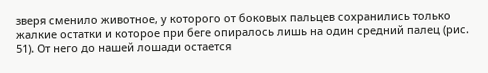зверя сменило животное, у которого от боковых пальцев сохранились только жалкие остатки и которое при беге опиралось лишь на один средний палец (рис. 51). От него до нашей лошади остается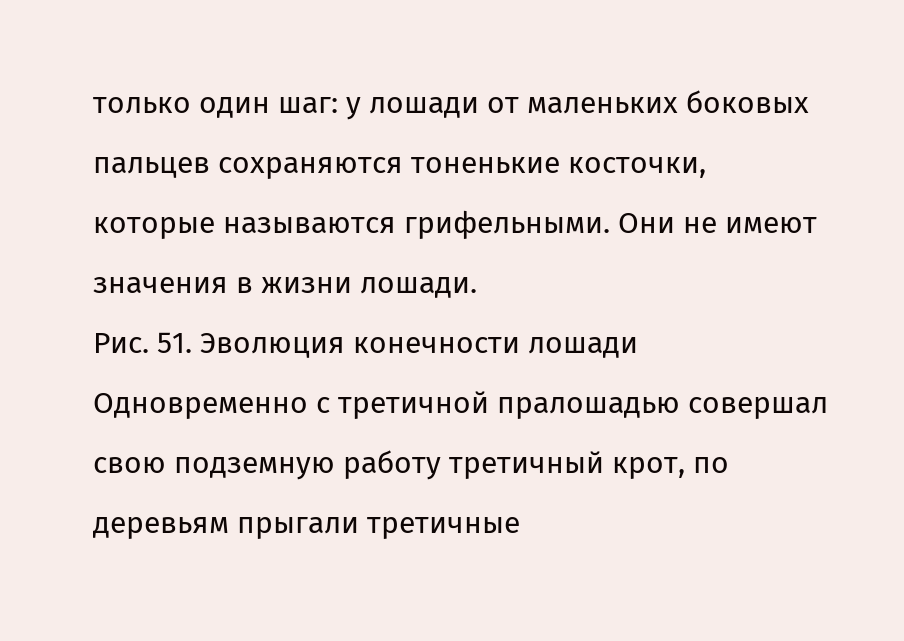только один шаг: у лошади от маленьких боковых пальцев сохраняются тоненькие косточки, которые называются грифельными. Они не имеют значения в жизни лошади.
Рис. 51. Эволюция конечности лошади
Одновременно с третичной пралошадью совершал свою подземную работу третичный крот, по деревьям прыгали третичные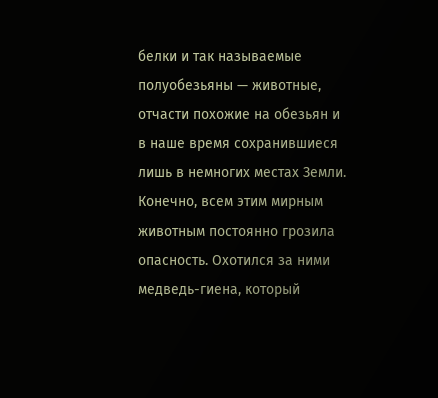белки и так называемые полуобезьяны — животные, отчасти похожие на обезьян и в наше время сохранившиеся лишь в немногих местах Земли.
Конечно, всем этим мирным животным постоянно грозила опасность. Охотился за ними медведь-гиена, который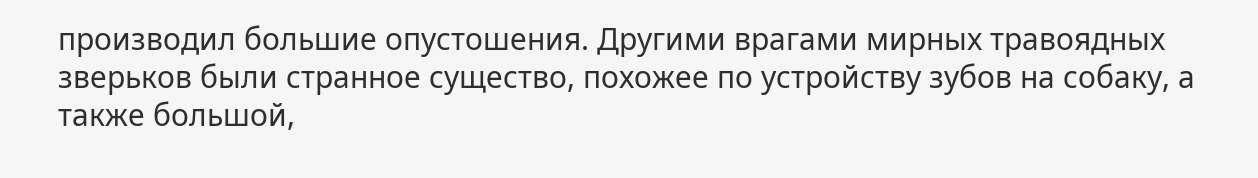производил большие опустошения. Другими врагами мирных травоядных зверьков были странное существо, похожее по устройству зубов на собаку, а также большой,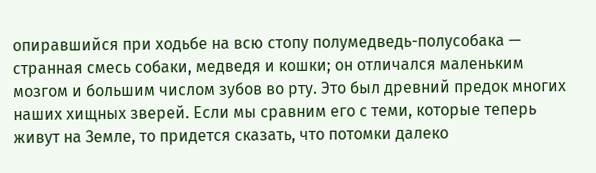опиравшийся при ходьбе на всю стопу полумедведь-полусобака — странная смесь собаки, медведя и кошки; он отличался маленьким мозгом и большим числом зубов во рту. Это был древний предок многих наших хищных зверей. Если мы сравним его с теми, которые теперь живут на Земле, то придется сказать, что потомки далеко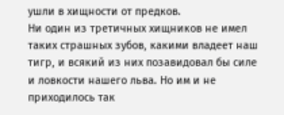ушли в хищности от предков.
Ни один из третичных хищников не имел таких страшных зубов, какими владеет наш тигр, и всякий из них позавидовал бы силе и ловкости нашего льва. Но им и не приходилось так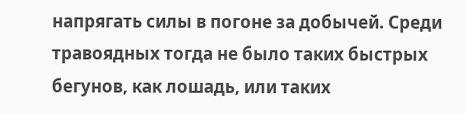напрягать силы в погоне за добычей. Среди травоядных тогда не было таких быстрых бегунов, как лошадь, или таких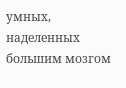умных, наделенных большим мозгом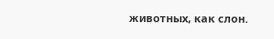животных, как слон.